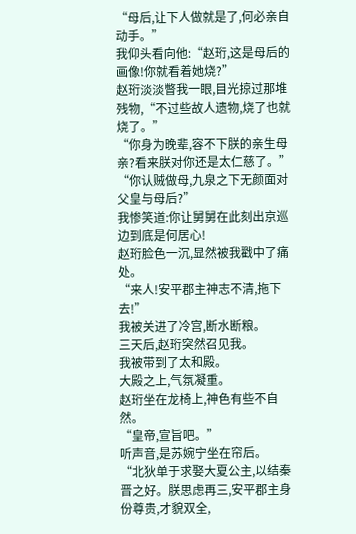“母后,让下人做就是了,何必亲自动手。”
我仰头看向他:“赵珩,这是母后的画像!你就看着她烧?”
赵珩淡淡瞥我一眼,目光掠过那堆残物,“不过些故人遗物,烧了也就烧了。”
“你身为晚辈,容不下朕的亲生母亲?看来朕对你还是太仁慈了。”
“你认贼做母,九泉之下无颜面对父皇与母后?”
我惨笑道:你让舅舅在此刻出京巡边到底是何居心!
赵珩脸色一沉,显然被我戳中了痛处。
“来人!安平郡主神志不清,拖下去!”
我被关进了冷宫,断水断粮。
三天后,赵珩突然召见我。
我被带到了太和殿。
大殿之上,气氛凝重。
赵珩坐在龙椅上,神色有些不自然。
“皇帝,宣旨吧。”
听声音,是苏婉宁坐在帘后。
“北狄单于求娶大夏公主,以结秦晋之好。朕思虑再三,安平郡主身份尊贵,才貌双全,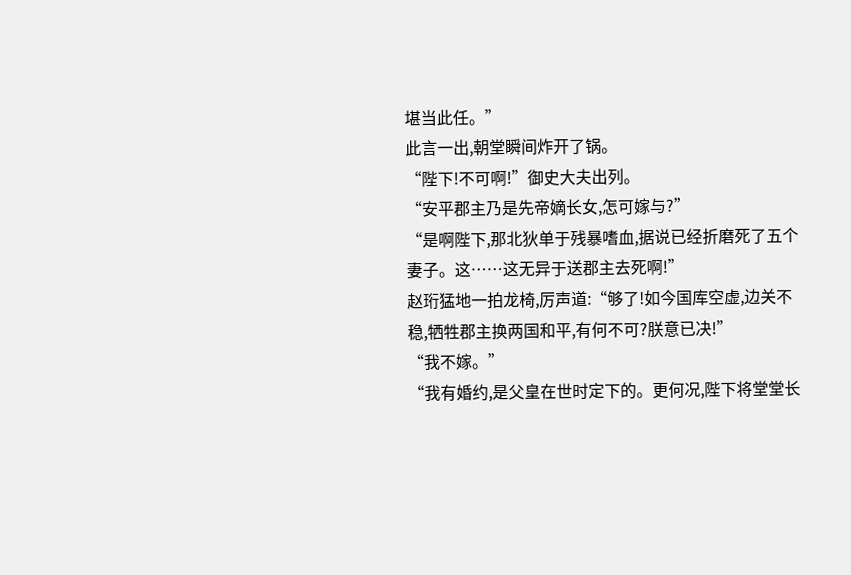堪当此任。”
此言一出,朝堂瞬间炸开了锅。
“陛下!不可啊!”御史大夫出列。
“安平郡主乃是先帝嫡长女,怎可嫁与?”
“是啊陛下,那北狄单于残暴嗜血,据说已经折磨死了五个妻子。这……这无异于送郡主去死啊!”
赵珩猛地一拍龙椅,厉声道:“够了!如今国库空虚,边关不稳,牺牲郡主换两国和平,有何不可?朕意已决!”
“我不嫁。”
“我有婚约,是父皇在世时定下的。更何况,陛下将堂堂长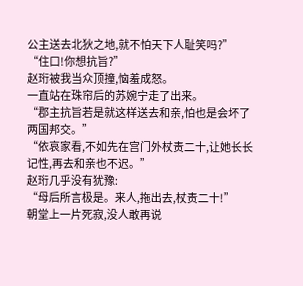公主送去北狄之地,就不怕天下人耻笑吗?”
“住口!你想抗旨?”
赵珩被我当众顶撞,恼羞成怒。
一直站在珠帘后的苏婉宁走了出来。
“郡主抗旨若是就这样送去和亲,怕也是会坏了两国邦交。”
“依哀家看,不如先在宫门外杖责二十,让她长长记性,再去和亲也不迟。”
赵珩几乎没有犹豫:
“母后所言极是。来人,拖出去,杖责二十!”
朝堂上一片死寂,没人敢再说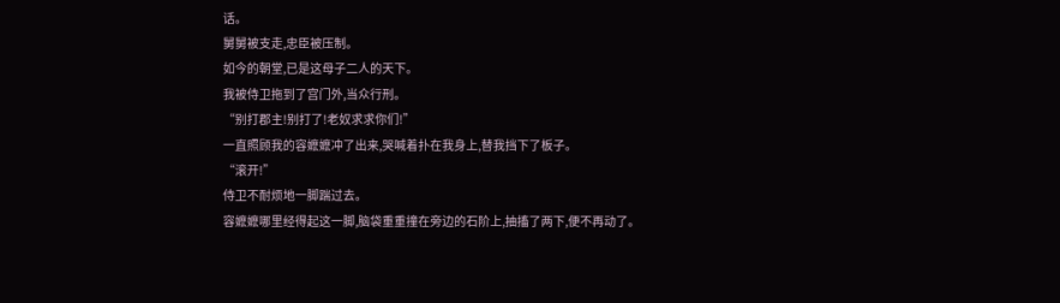话。
舅舅被支走,忠臣被压制。
如今的朝堂,已是这母子二人的天下。
我被侍卫拖到了宫门外,当众行刑。
“别打郡主!别打了!老奴求求你们!”
一直照顾我的容嬷嬷冲了出来,哭喊着扑在我身上,替我挡下了板子。
“滚开!”
侍卫不耐烦地一脚踹过去。
容嬷嬷哪里经得起这一脚,脑袋重重撞在旁边的石阶上,抽搐了两下,便不再动了。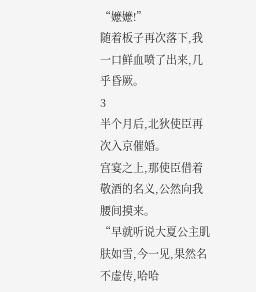“嬷嬷!”
随着板子再次落下,我一口鲜血喷了出来,几乎昏厥。
3
半个月后,北狄使臣再次入京催婚。
宫宴之上,那使臣借着敬酒的名义,公然向我腰间摸来。
“早就听说大夏公主肌肤如雪,今一见,果然名不虚传,哈哈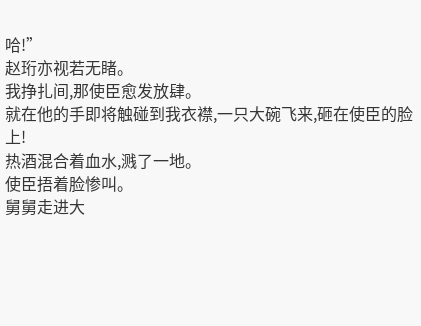哈!”
赵珩亦视若无睹。
我挣扎间,那使臣愈发放肆。
就在他的手即将触碰到我衣襟,一只大碗飞来,砸在使臣的脸上!
热酒混合着血水,溅了一地。
使臣捂着脸惨叫。
舅舅走进大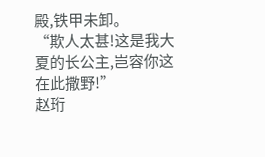殿,铁甲未卸。
“欺人太甚!这是我大夏的长公主,岂容你这在此撒野!”
赵珩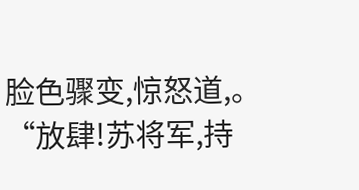脸色骤变,惊怒道,。
“放肆!苏将军,持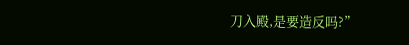刀入殿,是要造反吗?”